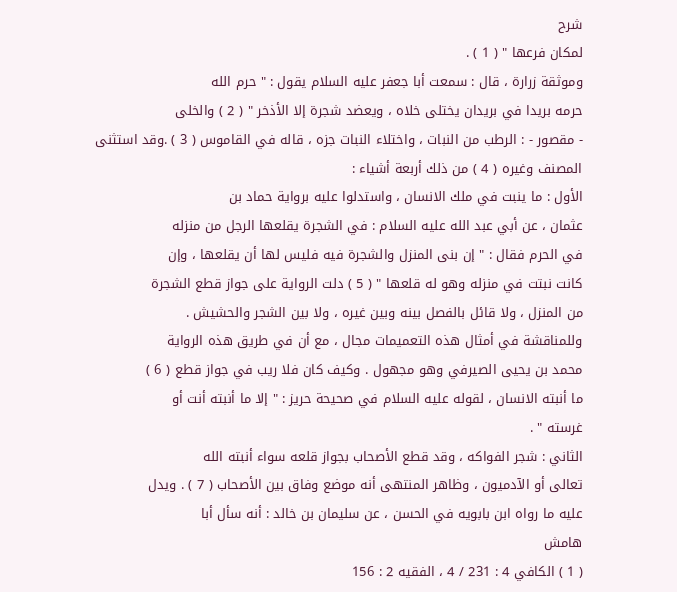شرح
لمكان فرعها " ( 1 ) .
وموثقة زرارة ، قال : سمعت أبا جعفر عليه السلام يقول : " حرم الله
حرمه بريدا في بريدان يختلى خلاه ، ويعضد شجرة إلا الأذخر " ( 2 ) والخلى
- مقصور - : الرطب من النبات ، واختلاء النبات جزه ، قاله في القاموس ( 3 ) .وقد استثنى المصنف وغيره ( 4 ) من ذلك أربعة أشياء :
الأول : ما ينبت في ملك الانسان ، واستدلوا عليه برواية حماد بن
عثمان ، عن أبي عبد الله عليه السلام : في الشجرة يقلعها الرجل من منزله
في الحرم فقال : " إن بنى المنزل والشجرة فيه فليس لها أن يقلعها ، وإن
كانت نبتت في منزله وهو له قلعها " ( 5 ) دلت الرواية على جواز قطع الشجرة
من المنزل ، ولا قائل بالفصل بينه وبين غيره ، ولا بين الشجر والحشيش .
وللمناقشة في أمثال هذه التعميمات مجال ، مع أن في طريق هذه الرواية
محمد بن يحيى الصيرفي وهو مجهول . وكيف كان فلا ريب في جواز قطع ( 6 )
ما أنبته الانسان ، لقوله عليه السلام في صحيحة حريز : " إلا ما أنبته أنت أو
غرسته " .
الثاني : شجر الفواكه ، وقد قطع الأصحاب بجواز قلعه سواء أنبته الله
تعالى أو الآدميون ، وظاهر المنتهى أنه موضع وفاق بين الأصحاب ( 7 ) . ويدل
عليه ما رواه ابن بابويه في الحسن ، عن سليمان بن خالد : أنه سأل أبا
هامش
( 1 ) الكافي 4 : 231 / 4 ، الفقيه 2 : 156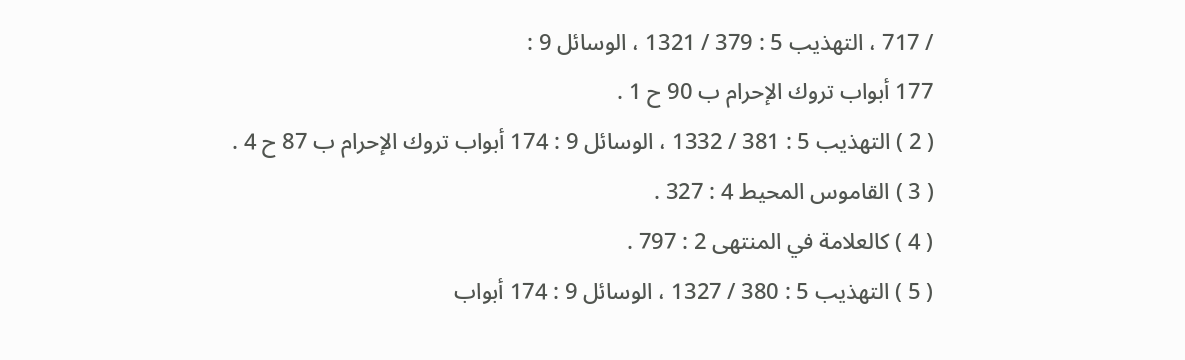/ 717 ، التهذيب 5 : 379 / 1321 ، الوسائل 9 :
177 أبواب تروك الإحرام ب 90 ح 1 .
( 2 ) التهذيب 5 : 381 / 1332 ، الوسائل 9 : 174 أبواب تروك الإحرام ب 87 ح 4 .
( 3 ) القاموس المحيط 4 : 327 .
( 4 ) كالعلامة في المنتهى 2 : 797 .
( 5 ) التهذيب 5 : 380 / 1327 ، الوسائل 9 : 174 أبواب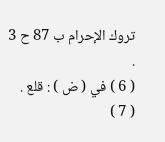تروك الإحرام ب 87 ح 3 .
( 6 ) في ( ض ) : قلع .
( 7 )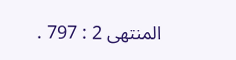المنتهى 2 : 797 .